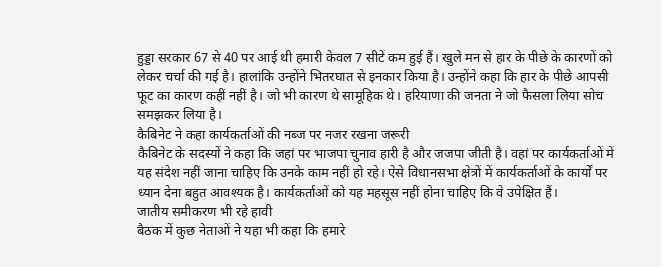हुड्डा सरकार 67 से 40 पर आई थी हमारी केवल 7 सीटें कम हुई हैं। खुले मन से हार के पीछे के कारणों को लेकर चर्चा की गई है। हालांकि उन्होंने भितरघात से इनकार किया है। उन्होंने कहा कि हार के पीछे आपसी फूट का कारण कहीं नहीं है। जो भी कारण थे सामूहिक थे। हरियाणा की जनता ने जो फैसला लिया सोच समझकर लिया है।
कैबिनेट ने कहा कार्यकर्ताओं की नब्ज पर नजर रखना जरूरी
कैबिनेट के सदस्यों ने कहा कि जहां पर भाजपा चुनाव हारी है और जजपा जीती है। वहां पर कार्यकर्ताओं में यह संदेश नहीं जाना चाहिए कि उनके काम नहीं हो रहे। ऐसे विधानसभा क्षेत्रों में कार्यकर्ताओं के कार्यों पर ध्यान देना बहुत आवश्यक है। कार्यकर्ताओं को यह महसूस नहीं होना चाहिए कि वे उपेक्षित हैं।
जातीय समीकरण भी रहे हावी
बैठक में कुछ नेताओं ने यहा भी कहा कि हमारे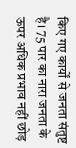किए गए कार्यों से जनता संतुष्ट है। 75 पार का नारा जनता के ऊपर अधिक प्रभाव नहीं छोड़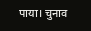पाया। चुनाव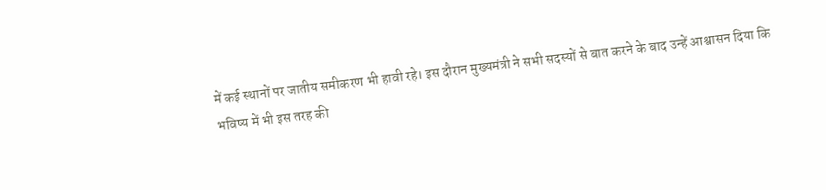में कई स्थानों पर जातीय समीकरण भी हावी रहे। इस दौरान मुख्यमंत्री ने सभी सदस्यों से बात करने के बाद उन्हें आश्वासन दिया कि भविष्य में भी इस तरह की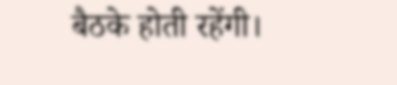बैठके होती रहेंगी।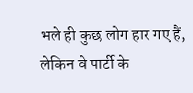भले ही कुछ लोग हार गए हैं, लेकिन वे पार्टी के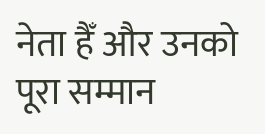नेता हैँ और उनको पूरा सम्मान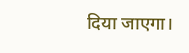दिया जाएगा।